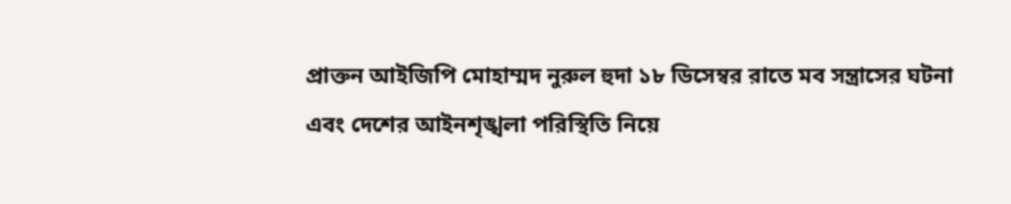প্রাক্তন আইজিপি মোহাম্মদ নুরুল হুদা ১৮ ডিসেম্বর রাতে মব সন্ত্রাসের ঘটনা এবং দেশের আইনশৃঙ্খলা পরিস্থিতি নিয়ে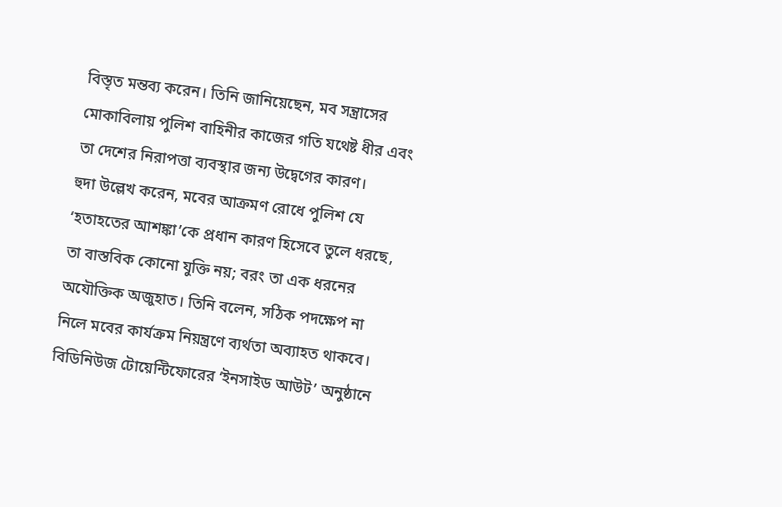বিস্তৃত মন্তব্য করেন। তিনি জানিয়েছেন, মব সন্ত্রাসের মোকাবিলায় পুলিশ বাহিনীর কাজের গতি যথেষ্ট ধীর এবং তা দেশের নিরাপত্তা ব্যবস্থার জন্য উদ্বেগের কারণ।
হুদা উল্লেখ করেন, মবের আক্রমণ রোধে পুলিশ যে ‘হতাহতের আশঙ্কা’কে প্রধান কারণ হিসেবে তুলে ধরছে, তা বাস্তবিক কোনো যুক্তি নয়; বরং তা এক ধরনের অযৌক্তিক অজুহাত। তিনি বলেন, সঠিক পদক্ষেপ না নিলে মবের কার্যক্রম নিয়ন্ত্রণে ব্যর্থতা অব্যাহত থাকবে।
বিডিনিউজ টোয়েন্টিফোরের ‘ইনসাইড আউট’ অনুষ্ঠানে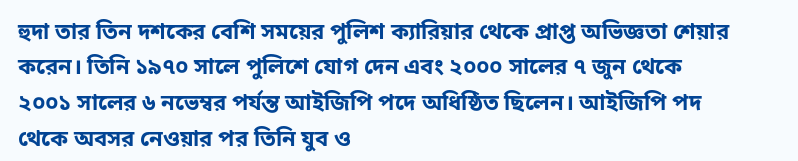হুদা তার তিন দশকের বেশি সময়ের পুলিশ ক্যারিয়ার থেকে প্রাপ্ত অভিজ্ঞতা শেয়ার করেন। তিনি ১৯৭০ সালে পুলিশে যোগ দেন এবং ২০০০ সালের ৭ জুন থেকে ২০০১ সালের ৬ নভেম্বর পর্যন্ত আইজিপি পদে অধিষ্ঠিত ছিলেন। আইজিপি পদ থেকে অবসর নেওয়ার পর তিনি যুব ও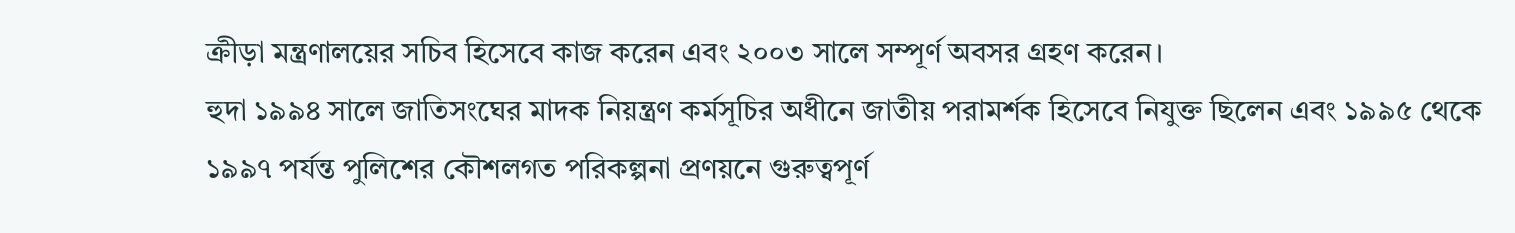ক্রীড়া মন্ত্রণালয়ের সচিব হিসেবে কাজ করেন এবং ২০০৩ সালে সম্পূর্ণ অবসর গ্রহণ করেন।
হুদা ১৯৯৪ সালে জাতিসংঘের মাদক নিয়ন্ত্রণ কর্মসূচির অধীনে জাতীয় পরামর্শক হিসেবে নিযুক্ত ছিলেন এবং ১৯৯৫ থেকে ১৯৯৭ পর্যন্ত পুলিশের কৌশলগত পরিকল্পনা প্রণয়নে গুরুত্বপূর্ণ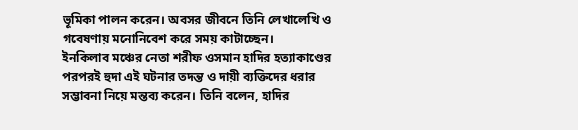ভূমিকা পালন করেন। অবসর জীবনে তিনি লেখালেখি ও গবেষণায় মনোনিবেশ করে সময় কাটাচ্ছেন।
ইনকিলাব মঞ্চের নেতা শরীফ ওসমান হাদির হত্যাকাণ্ডের পরপরই হুদা এই ঘটনার তদন্ত ও দায়ী ব্যক্তিদের ধরার সম্ভাবনা নিয়ে মন্তব্য করেন। তিনি বলেন, হাদির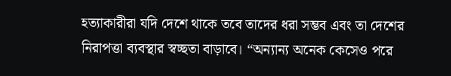হত্যাকারীরা যদি দেশে থাকে তবে তাদের ধরা সম্ভব এবং তা দেশের নিরাপত্তা ব্যবস্থার স্বচ্ছতা বাড়াবে। “অন্যান্য অনেক কেসেও পরে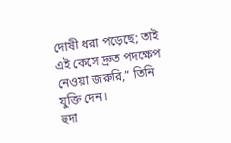দোষী ধরা পড়েছে; তাই এই কেসে দ্রুত পদক্ষেপ নেওয়া জরুরি,” তিনি যুক্তি দেন।
হুদা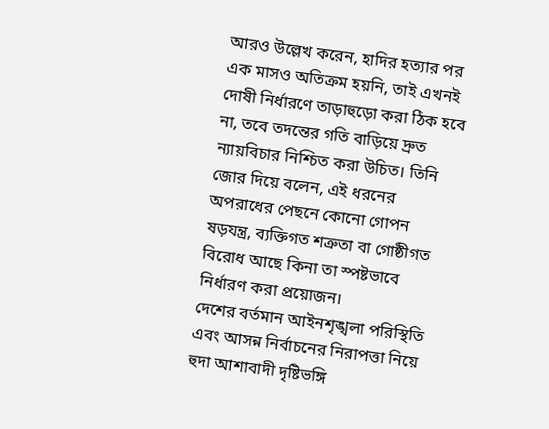আরও উল্লেখ করেন, হাদির হত্যার পর এক মাসও অতিক্রম হয়নি, তাই এখনই দোষী নির্ধারণে তাড়াহুড়ো করা ঠিক হবে না, তবে তদন্তের গতি বাড়িয়ে দ্রুত ন্যায়বিচার নিশ্চিত করা উচিত। তিনি জোর দিয়ে বলেন, এই ধরনের অপরাধের পেছনে কোনো গোপন ষড়যন্ত্র, ব্যক্তিগত শত্রুতা বা গোষ্ঠীগত বিরোধ আছে কিনা তা স্পষ্টভাবে নির্ধারণ করা প্রয়োজন।
দেশের বর্তমান আইনশৃঙ্খলা পরিস্থিতি এবং আসন্ন নির্বাচনের নিরাপত্তা নিয়ে হুদা আশাবাদী দৃষ্টিভঙ্গি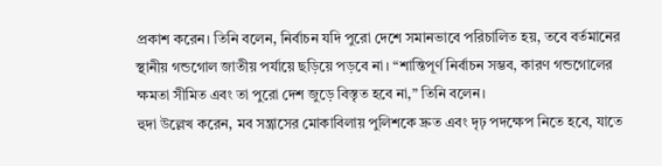প্রকাশ করেন। তিনি বলেন, নির্বাচন যদি পুরো দেশে সমানভাবে পরিচালিত হয়, তবে বর্তমানের স্থানীয় গন্ডগোল জাতীয় পর্যায়ে ছড়িয়ে পড়বে না। “শান্তিপূর্ণ নির্বাচন সম্ভব, কারণ গন্ডগোলের ক্ষমতা সীমিত এবং তা পুরো দেশ জুড়ে বিস্তৃত হবে না,” তিনি বলেন।
হুদা উল্লেখ করেন, মব সন্ত্রাসের মোকাবিলায় পুলিশকে দ্রুত এবং দৃঢ় পদক্ষেপ নিতে হবে, যাতে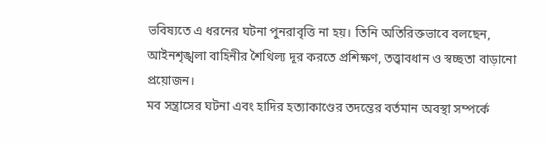ভবিষ্যতে এ ধরনের ঘটনা পুনরাবৃত্তি না হয়। তিনি অতিরিক্তভাবে বলছেন, আইনশৃঙ্খলা বাহিনীর শৈথিল্য দূর করতে প্রশিক্ষণ, তত্ত্বাবধান ও স্বচ্ছতা বাড়ানো প্রয়োজন।
মব সন্ত্রাসের ঘটনা এবং হাদির হত্যাকাণ্ডের তদন্তের বর্তমান অবস্থা সম্পর্কে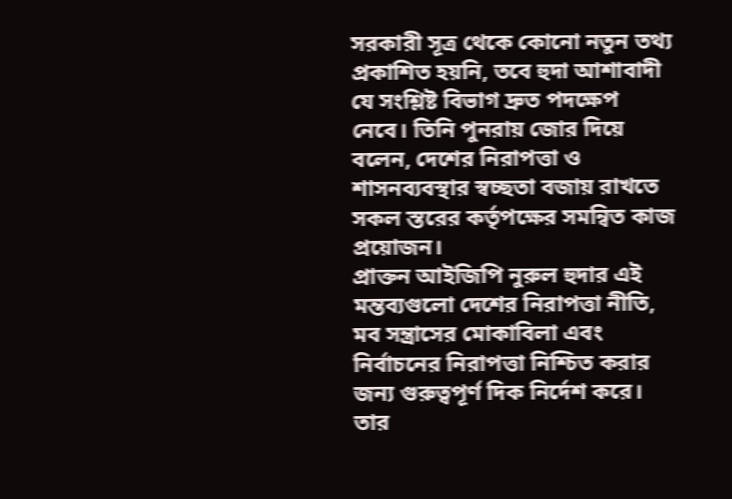সরকারী সূত্র থেকে কোনো নতুন তথ্য প্রকাশিত হয়নি, তবে হুদা আশাবাদী যে সংশ্লিষ্ট বিভাগ দ্রুত পদক্ষেপ নেবে। তিনি পুনরায় জোর দিয়ে বলেন, দেশের নিরাপত্তা ও শাসনব্যবস্থার স্বচ্ছতা বজায় রাখতে সকল স্তরের কর্তৃপক্ষের সমন্বিত কাজ প্রয়োজন।
প্রাক্তন আইজিপি নুরুল হুদার এই মন্তব্যগুলো দেশের নিরাপত্তা নীতি, মব সন্ত্রাসের মোকাবিলা এবং নির্বাচনের নিরাপত্তা নিশ্চিত করার জন্য গুরুত্বপূর্ণ দিক নির্দেশ করে। তার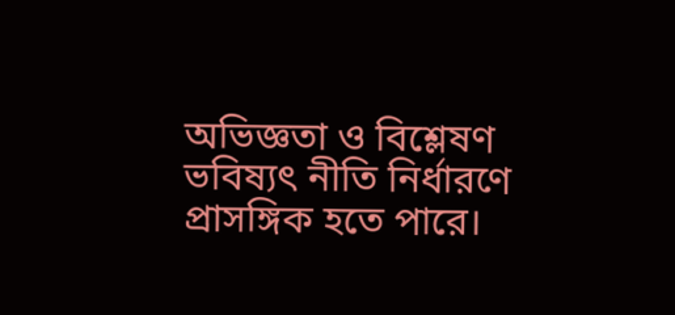অভিজ্ঞতা ও বিশ্লেষণ ভবিষ্যৎ নীতি নির্ধারণে প্রাসঙ্গিক হতে পারে।